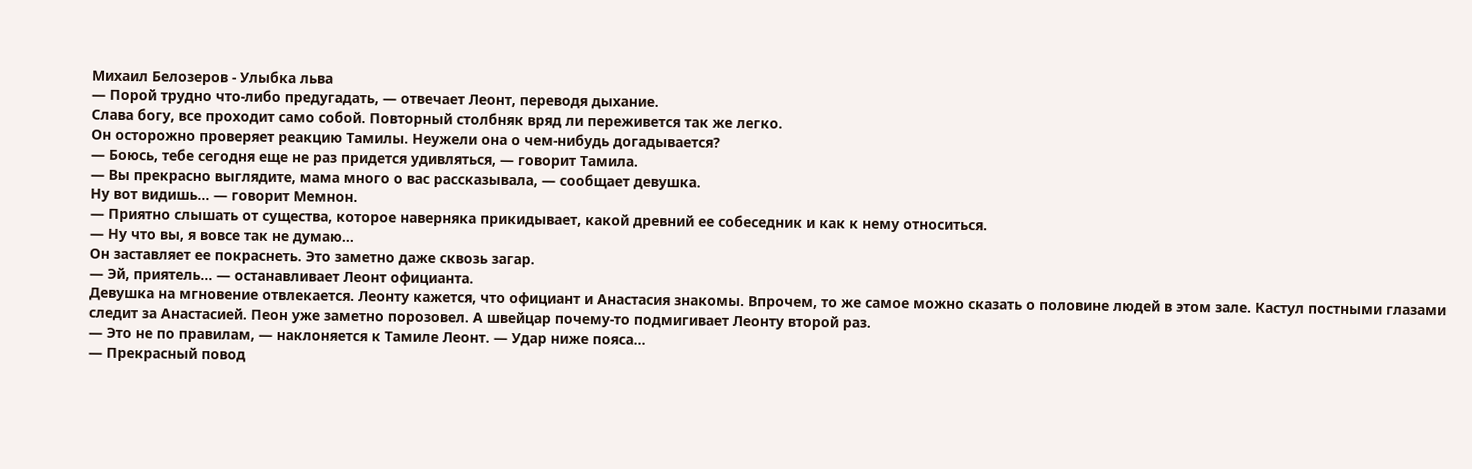Михаил Белозеров - Улыбка льва
— Порой трудно что-либо предугадать, — отвечает Леонт, переводя дыхание.
Слава богу, все проходит само собой. Повторный столбняк вряд ли переживется так же легко.
Он осторожно проверяет реакцию Тамилы. Неужели она о чем-нибудь догадывается?
— Боюсь, тебе сегодня еще не раз придется удивляться, — говорит Тамила.
— Вы прекрасно выглядите, мама много о вас рассказывала, — сообщает девушка.
Ну вот видишь… — говорит Мемнон.
— Приятно слышать от существа, которое наверняка прикидывает, какой древний ее собеседник и как к нему относиться.
— Ну что вы, я вовсе так не думаю…
Он заставляет ее покраснеть. Это заметно даже сквозь загар.
— Эй, приятель… — останавливает Леонт официанта.
Девушка на мгновение отвлекается. Леонту кажется, что официант и Анастасия знакомы. Впрочем, то же самое можно сказать о половине людей в этом зале. Кастул постными глазами следит за Анастасией. Пеон уже заметно порозовел. А швейцар почему-то подмигивает Леонту второй раз.
— Это не по правилам, — наклоняется к Тамиле Леонт. — Удар ниже пояса…
— Прекрасный повод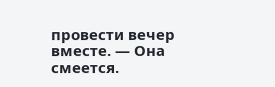провести вечер вместе. — Она смеется.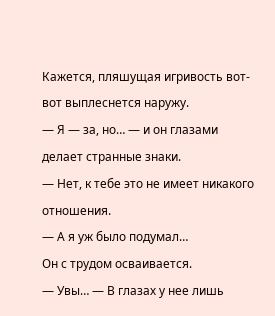Кажется, пляшущая игривость вот-вот выплеснется наружу.
— Я — за, но… — и он глазами делает странные знаки.
— Нет, к тебе это не имеет никакого отношения.
— А я уж было подумал…
Он с трудом осваивается.
— Увы… — В глазах у нее лишь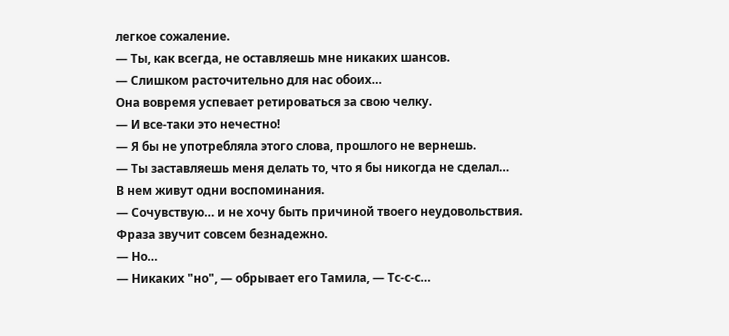легкое сожаление.
— Ты, как всегда, не оставляешь мне никаких шансов.
— Слишком расточительно для нас обоих…
Она вовремя успевает ретироваться за свою челку.
— И все-таки это нечестно!
— Я бы не употребляла этого слова, прошлого не вернешь.
— Ты заставляешь меня делать то, что я бы никогда не сделал…
В нем живут одни воспоминания.
— Сочувствую… и не хочу быть причиной твоего неудовольствия.
Фраза звучит совсем безнадежно.
— Но…
— Никаких "но", — обрывает его Тамила, — Тс-с-с…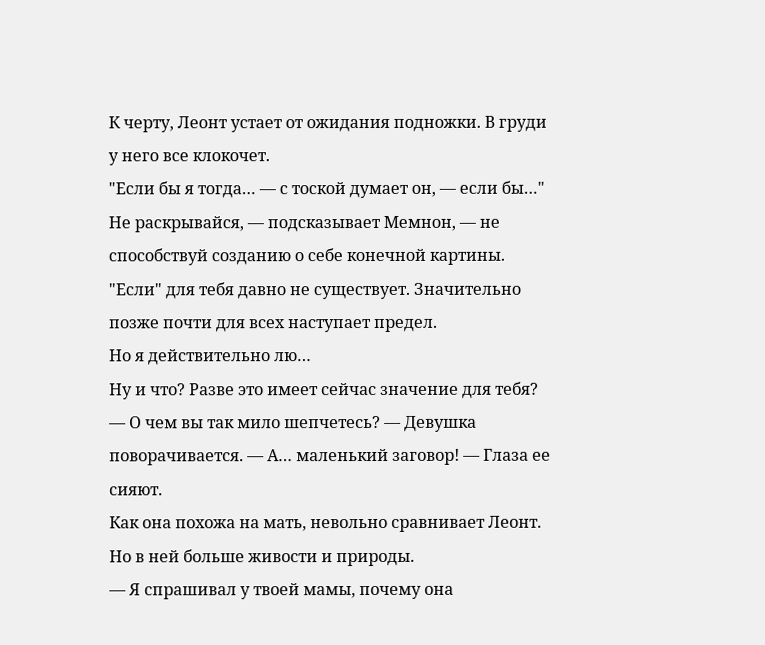К черту, Леонт устает от ожидания подножки. В груди у него все клокочет.
"Если бы я тогда… — с тоской думает он, — если бы…"
Не раскрывайся, — подсказывает Мемнон, — не способствуй созданию о себе конечной картины. "Если" для тебя давно не существует. Значительно позже почти для всех наступает предел.
Но я действительно лю…
Ну и что? Разве это имеет сейчас значение для тебя?
— О чем вы так мило шепчетесь? — Девушка поворачивается. — А… маленький заговор! — Глаза ее сияют.
Как она похожа на мать, невольно сравнивает Леонт. Но в ней больше живости и природы.
— Я спрашивал у твоей мамы, почему она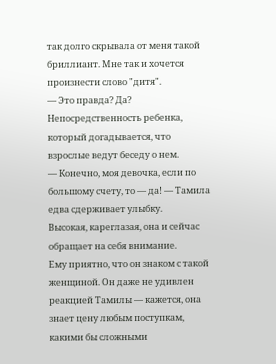так долго скрывала от меня такой бриллиант. Мне так и хочется произнести слово "дитя".
— Это правда? Да?
Непосредственность ребенка, который догадывается, что взрослые ведут беседу о нем.
— Конечно, моя девочка, если по большому счету, то — да! — Тамила едва сдерживает улыбку.
Высокая, кареглазая, она и сейчас обращает на себя внимание.
Ему приятно, что он знаком с такой женщиной. Он даже не удивлен реакцией Тамилы — кажется, она знает цену любым поступкам, какими бы сложными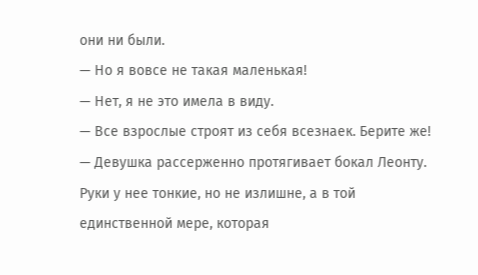они ни были.
— Но я вовсе не такая маленькая!
— Нет, я не это имела в виду.
— Все взрослые строят из себя всезнаек. Берите же! — Девушка рассерженно протягивает бокал Леонту.
Руки у нее тонкие, но не излишне, а в той единственной мере, которая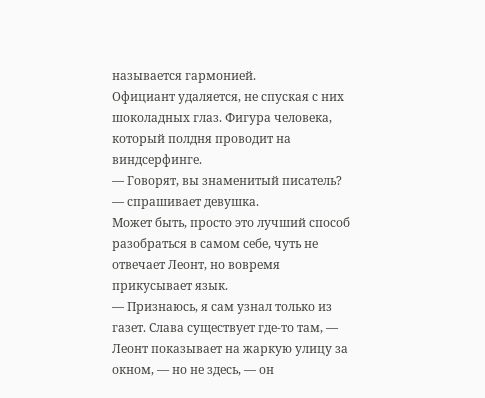называется гармонией.
Официант удаляется, не спуская с них шоколадных глаз. Фигура человека, который полдня проводит на виндсерфинге.
— Говорят, вы знаменитый писатель? — спрашивает девушка.
Может быть, просто это лучший способ разобраться в самом себе, чуть не отвечает Леонт, но вовремя прикусывает язык.
— Признаюсь, я сам узнал только из газет. Слава существует где-то там, — Леонт показывает на жаркую улицу за окном, — но не здесь, — он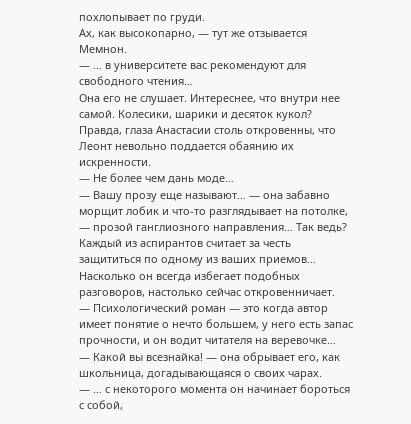похлопывает по груди.
Ах, как высокопарно, — тут же отзывается Мемнон.
— … в университете вас рекомендуют для свободного чтения…
Она его не слушает. Интереснее, что внутри нее самой. Колесики, шарики и десяток кукол? Правда, глаза Анастасии столь откровенны, что Леонт невольно поддается обаянию их искренности.
— Не более чем дань моде…
— Вашу прозу еще называют… — она забавно морщит лобик и что-то разглядывает на потолке, — прозой ганглиозного направления… Так ведь? Каждый из аспирантов считает за честь защититься по одному из ваших приемов…
Насколько он всегда избегает подобных разговоров, настолько сейчас откровенничает.
— Психологический роман — это когда автор имеет понятие о нечто большем, у него есть запас прочности, и он водит читателя на веревочке…
— Какой вы всезнайка! — она обрывает его, как школьница, догадывающаяся о своих чарах.
— … с некоторого момента он начинает бороться с собой,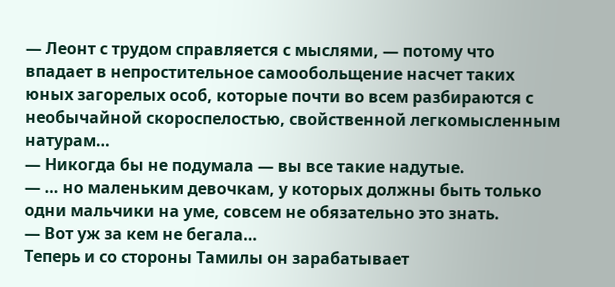— Леонт с трудом справляется с мыслями, — потому что впадает в непростительное самообольщение насчет таких юных загорелых особ, которые почти во всем разбираются с необычайной скороспелостью, свойственной легкомысленным натурам…
— Никогда бы не подумала — вы все такие надутые.
— … но маленьким девочкам, у которых должны быть только одни мальчики на уме, совсем не обязательно это знать.
— Вот уж за кем не бегала…
Теперь и со стороны Тамилы он зарабатывает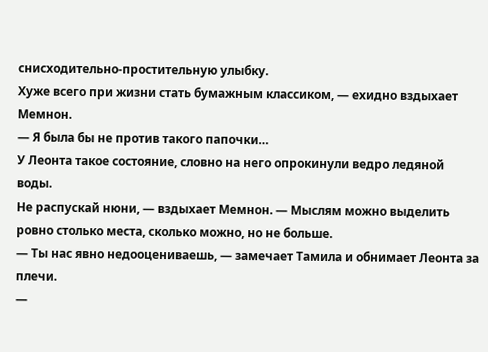снисходительно-простительную улыбку.
Хуже всего при жизни стать бумажным классиком, — ехидно вздыхает Мемнон.
— Я была бы не против такого папочки…
У Леонта такое состояние, словно на него опрокинули ведро ледяной воды.
Не распускай нюни, — вздыхает Мемнон. — Мыслям можно выделить ровно столько места, сколько можно, но не больше.
— Ты нас явно недооцениваешь, — замечает Тамила и обнимает Леонта за плечи.
—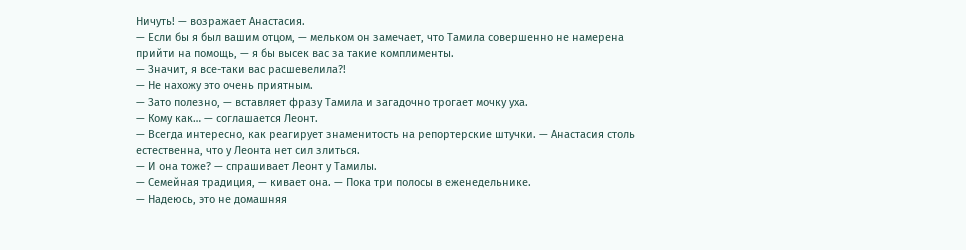Ничуть! — возражает Анастасия.
— Если бы я был вашим отцом, — мельком он замечает, что Тамила совершенно не намерена прийти на помощь, — я бы высек вас за такие комплименты.
— Значит, я все-таки вас расшевелила?!
— Не нахожу это очень приятным.
— Зато полезно, — вставляет фразу Тамила и загадочно трогает мочку уха.
— Кому как… — соглашается Леонт.
— Всегда интересно, как реагирует знаменитость на репортерские штучки. — Анастасия столь естественна, что у Леонта нет сил злиться.
— И она тоже? — спрашивает Леонт у Тамилы.
— Семейная традиция, — кивает она. — Пока три полосы в еженедельнике.
— Надеюсь, это не домашняя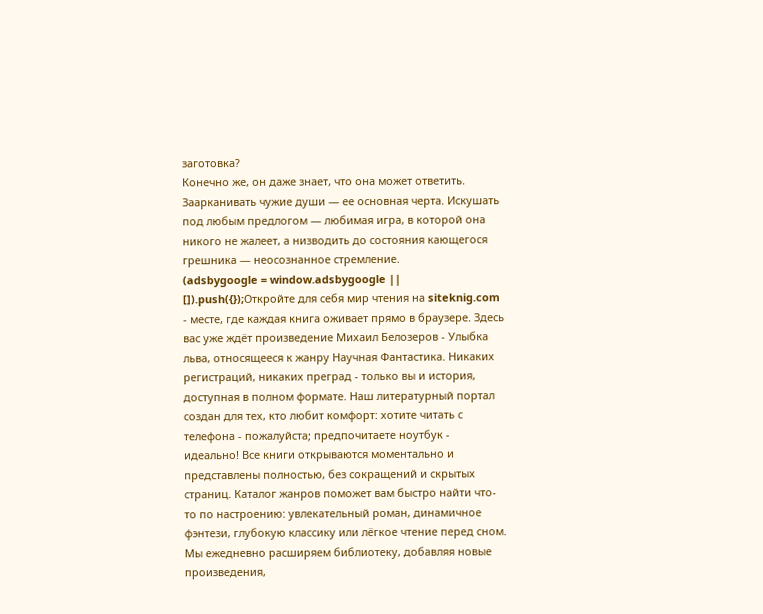заготовка?
Конечно же, он даже знает, что она может ответить. Заарканивать чужие души — ее основная черта. Искушать под любым предлогом — любимая игра, в которой она никого не жалеет, а низводить до состояния кающегося грешника — неосознанное стремление.
(adsbygoogle = window.adsbygoogle || []).push({});Откройте для себя мир чтения на siteknig.com - месте, где каждая книга оживает прямо в браузере. Здесь вас уже ждёт произведение Михаил Белозеров - Улыбка льва, относящееся к жанру Научная Фантастика. Никаких регистраций, никаких преград - только вы и история, доступная в полном формате. Наш литературный портал создан для тех, кто любит комфорт: хотите читать с телефона - пожалуйста; предпочитаете ноутбук - идеально! Все книги открываются моментально и представлены полностью, без сокращений и скрытых страниц. Каталог жанров поможет вам быстро найти что-то по настроению: увлекательный роман, динамичное фэнтези, глубокую классику или лёгкое чтение перед сном. Мы ежедневно расширяем библиотеку, добавляя новые произведения,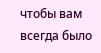чтобы вам всегда было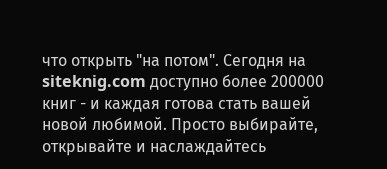что открыть "на потом". Сегодня на siteknig.com доступно более 200000 книг - и каждая готова стать вашей новой любимой. Просто выбирайте, открывайте и наслаждайтесь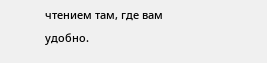чтением там, где вам удобно.